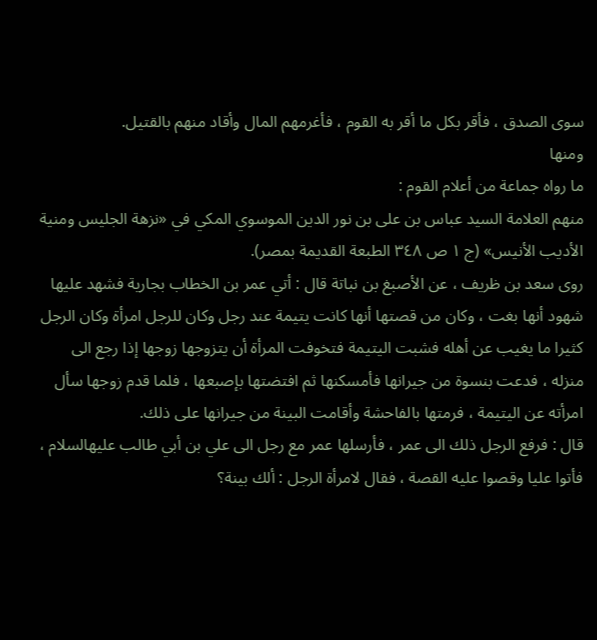سوى الصدق ، فأقر بكل ما أقر به القوم ، فأغرمهم المال وأقاد منهم بالقتيل.
ومنها
ما رواه جماعة من أعلام القوم :
منهم العلامة السيد عباس بن على بن نور الدين الموسوي المكي في «نزهة الجليس ومنية الأديب الأنيس» (ج ١ ص ٣٤٨ الطبعة القديمة بمصر).
روى سعد بن ظريف ، عن الأصبغ بن نباتة قال : أتي عمر بن الخطاب بجارية فشهد عليها شهود أنها بغت ، وكان من قصتها أنها كانت يتيمة عند رجل وكان للرجل امرأة وكان الرجل كثيرا ما يغيب عن أهله فشبت اليتيمة فتخوفت المرأة أن يتزوجها زوجها إذا رجع الى منزله ، فدعت بنسوة من جيرانها فأمسكنها ثم افتضتها بإصبعها ، فلما قدم زوجها سأل امرأته عن اليتيمة ، فرمتها بالفاحشة وأقامت البينة من جيرانها على ذلك.
قال : فرفع الرجل ذلك الى عمر ، فأرسلها عمر مع رجل الى علي بن أبي طالب عليهالسلام ، فأتوا عليا وقصوا عليه القصة ، فقال لامرأة الرجل : ألك بينة؟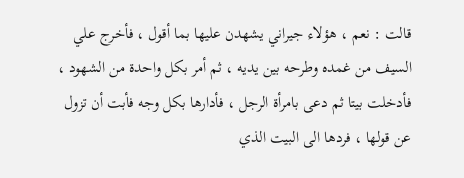قالت : نعم ، هؤلاء جيراني يشهدن عليها بما أقول ، فأخرج علي السيف من غمده وطرحه بين يديه ، ثم أمر بكل واحدة من الشهود ، فأدخلت بيتا ثم دعى بامرأة الرجل ، فأدارها بكل وجه فأبت أن تزول عن قولها ، فردها الى البيت الذي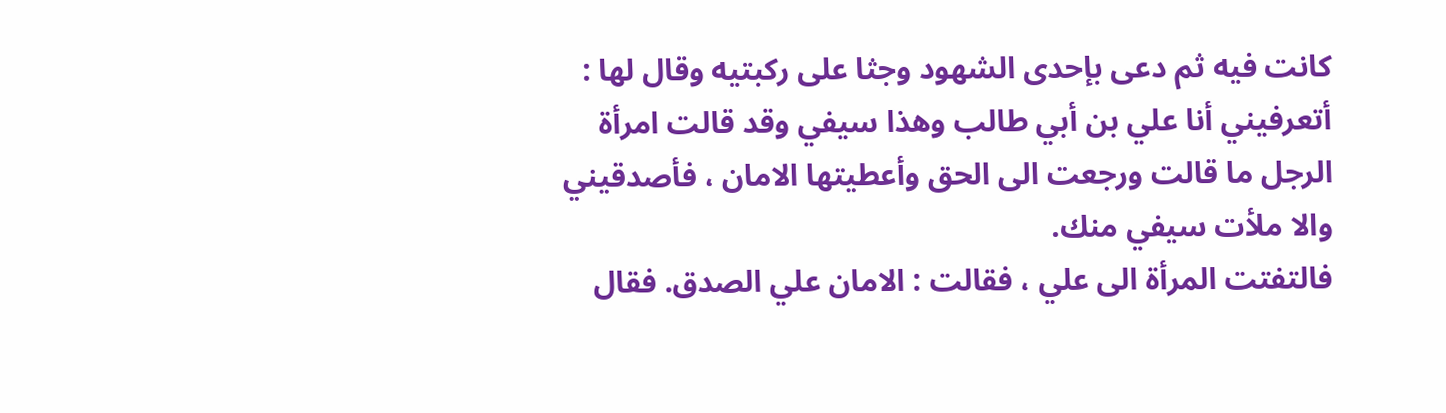كانت فيه ثم دعى بإحدى الشهود وجثا على ركبتيه وقال لها : أتعرفيني أنا علي بن أبي طالب وهذا سيفي وقد قالت امرأة الرجل ما قالت ورجعت الى الحق وأعطيتها الامان ، فأصدقيني والا ملأت سيفي منك.
فالتفتت المرأة الى علي ، فقالت : الامان علي الصدق. فقال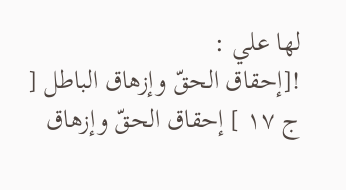لها علي :
![إحقاق الحقّ وإزهاق الباطل [ ج ١٧ ] إحقاق الحقّ وإزهاق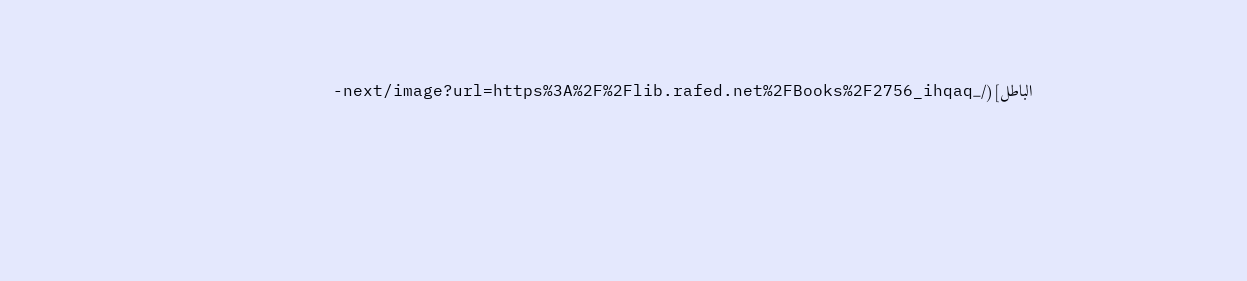الباطل](/_next/image?url=https%3A%2F%2Flib.rafed.net%2FBooks%2F2756_ihqaq-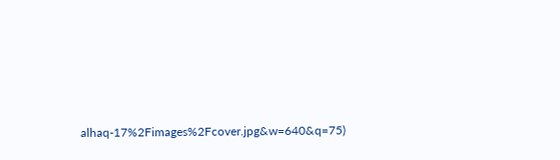alhaq-17%2Fimages%2Fcover.jpg&w=640&q=75)